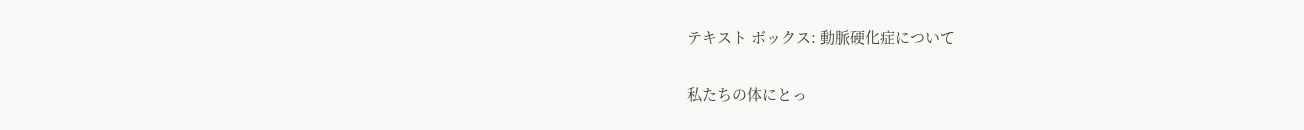テキスト ボックス: 動脈硬化症について

私たちの体にとっ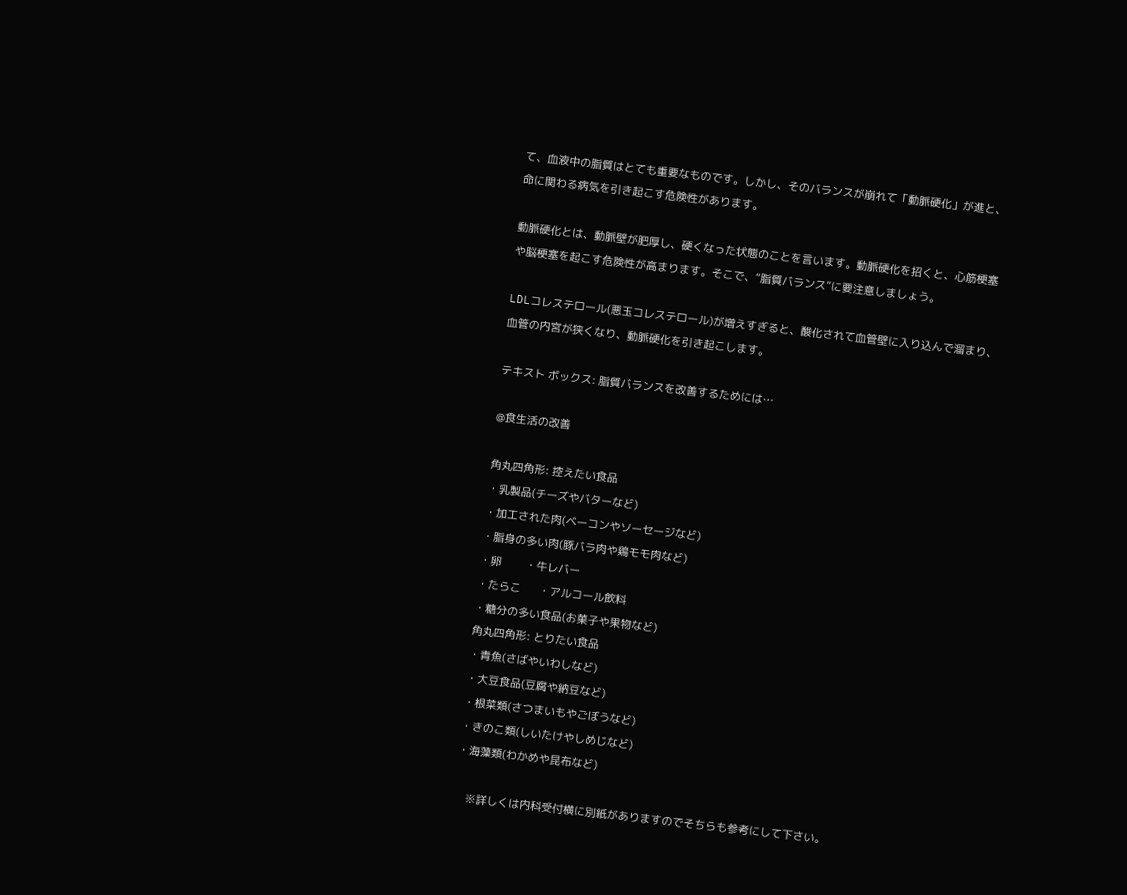て、血液中の脂質はとても重要なものです。しかし、そのバランスが崩れて「動脈硬化」が進と、命に関わる病気を引き起こす危険性があります。

動脈硬化とは、動脈壁が肥厚し、硬くなった状態のことを言います。動脈硬化を招くと、心筋梗塞や脳梗塞を起こす危険性が高まります。そこで、“脂質バランス”に要注意しましょう。

LDLコレステロール(悪玉コレステロール)が増えすぎると、酸化されて血管壁に入り込んで溜まり、血管の内宮が狭くなり、動脈硬化を引き起こします。

テキスト ボックス: 脂質バランスを改善するためには…

@食生活の改善

角丸四角形: 控えたい食品
・乳製品(チーズやバターなど)
・加工された肉(ベーコンやソーセージなど)
・脂身の多い肉(豚バラ肉や鶏モモ肉など)
・卵        ・牛レバー
・たらこ      ・アルコール飲料
・糖分の多い食品(お菓子や果物など)
角丸四角形: とりたい食品
・青魚(さばやいわしなど)
・大豆食品(豆腐や納豆など)
・根菜類(さつまいもやごぼうなど)
・きのこ類(しいたけやしめじなど)
・海藻類(わかめや昆布など)

    ※詳しくは内科受付横に別紙がありますのでそちらも参考にして下さい。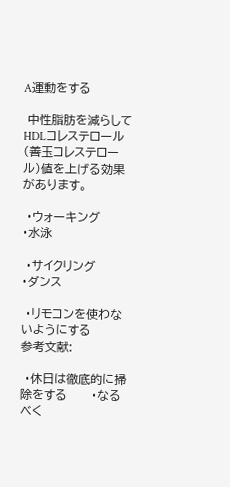A運動をする

 中性脂肪を減らしてHDLコレステロール(善玉コレステロール)値を上げる効果があります。

 ・ウォーキング            ・水泳

 ・サイクリング            ・ダンス

 ・リモコンを使わないようにする                    参考文献:

 ・休日は徹底的に掃除をする      ・なるべく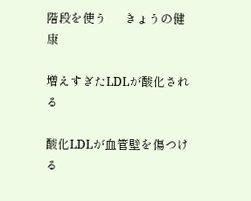階段を使う      きょうの健康

増えすぎたLDLが酸化される

酸化LDLが血管壁を傷つける